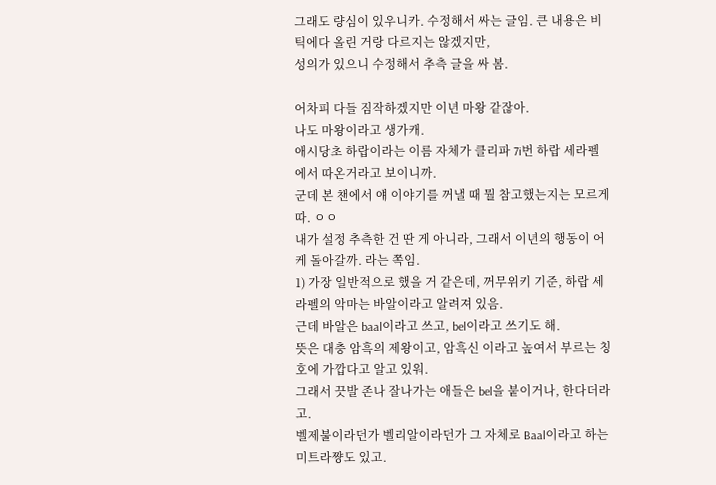그래도 량심이 있우니카. 수정해서 싸는 글임. 큰 내용은 비틱에다 올린 거랑 다르지는 않겠지만,
성의가 있으니 수정해서 추측 글을 싸 봄.

어차피 다들 짐작하겠지만 이년 마왕 같잖아.
나도 마왕이라고 생가캐.
애시당초 하랍이라는 이름 자체가 클리파 7i번 하랍 세라펠에서 따온거라고 보이니까.
군데 본 챈에서 얘 이야기를 꺼낼 때 뭘 참고했는지는 모르게따. ㅇㅇ
내가 설정 추측한 건 딴 게 아니라, 그래서 이년의 행동이 어케 돌아갈까. 라는 쪽임.
1) 가장 일반적으로 했을 거 같은데, 꺼무위키 기준, 하랍 세라펠의 악마는 바알이라고 알려져 있음.
근데 바알은 baal이라고 쓰고, bel이라고 쓰기도 해.
뜻은 대충 암흑의 제왕이고, 암흑신 이라고 높여서 부르는 칭호에 가깝다고 알고 있워.
그래서 끗발 존나 잘나가는 애들은 bel을 붙이거나, 한다더라고.
벨제불이라던가 벨리알이라던가 그 자체로 Baal이라고 하는 미트라쨩도 있고.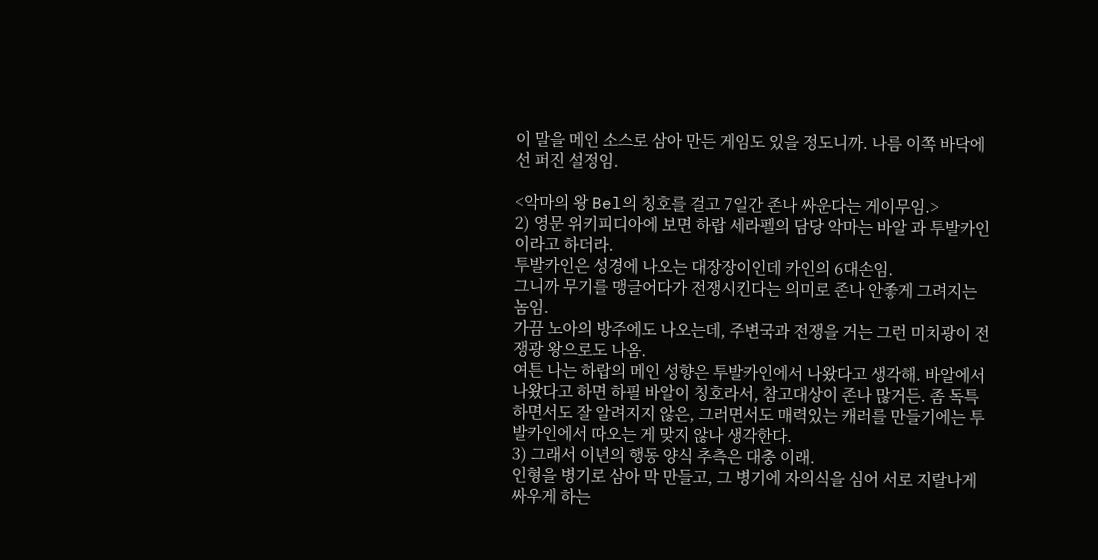이 말을 메인 소스로 삼아 만든 게임도 있을 정도니까. 나름 이쪽 바닥에선 퍼진 설정임.

<악마의 왕 Bel의 칭호를 걸고 7일간 존나 싸운다는 게이무임.>
2) 영문 위키피디아에 보면 하랍 세라펠의 담당 악마는 바알 과 투발카인이라고 하더라.
투발카인은 성경에 나오는 대장장이인데 카인의 6대손임.
그니까 무기를 맹글어다가 전쟁시킨다는 의미로 존나 안좋게 그려지는 놈임.
가끔 노아의 방주에도 나오는데, 주변국과 전쟁을 거는 그런 미치광이 전쟁광 왕으로도 나옴.
여튼 나는 하랍의 메인 성향은 투발카인에서 나왔다고 생각해. 바알에서 나왔다고 하면 하필 바알이 칭호라서, 참고대상이 존나 많거든. 좀 독특하면서도 잘 알려지지 않은, 그러면서도 매력있는 캐러를 만들기에는 투발카인에서 따오는 게 맞지 않나 생각한다.
3) 그래서 이년의 행동 양식 추측은 대충 이래.
인형을 병기로 삼아 막 만들고, 그 병기에 자의식을 심어 서로 지랄나게 싸우게 하는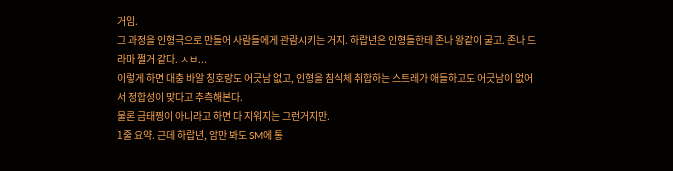거임.
그 과정을 인형극으로 만들어 사람들에게 관람시키는 거지. 하랍년은 인형들한테 존나 왕같이 굴고. 존나 드라마 쩔거 같다. ㅅㅂ...
이렇게 하면 대충 바알 칭호랑도 어긋남 없고, 인형을 침식체 취합하는 스트레가 애들하고도 어긋남이 없어서 정합성이 맞다고 추측해본다.
물론 금태찡이 아니라고 하면 다 지워지는 그런거지만.
1줄 요약. 근데 하랍년, 암만 봐도 SM에 통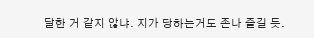달한 거 같지 않냐. 지가 당하는거도 존나 즐길 듯.